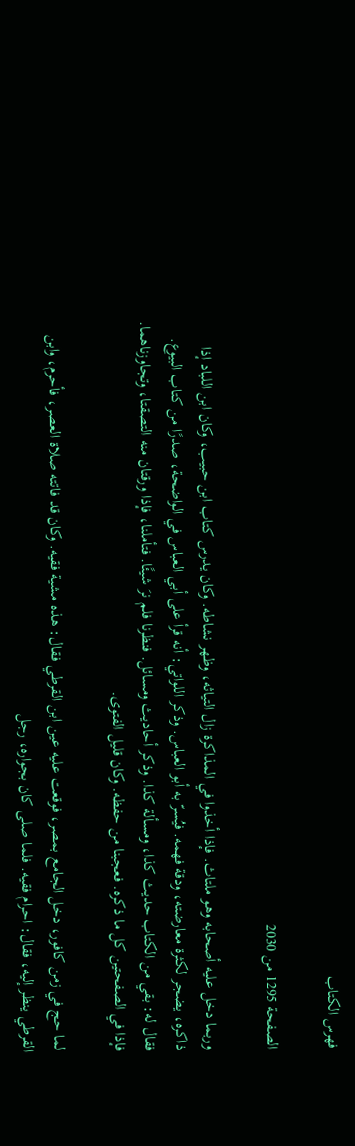فهرس الكتاب

الصفحة 1295 من 2030

وربما دخل عليه أصحابه وهو ملتاث. فإذا أخذوا في المذاكرة زال التياثه، وظهر نشاطه. وكان يدرس كتاب ابن حبيب، وكان ابن اللباد إذا ذاكره، يضجر لكثرة معارضته، ودقة فهمه. فيُسرّ به أبو العباس. وذكر اللواتي: أنه قرأ على أبي العباس في الواضحة، صدرًا من كتاب البيوع. فقال له: بقي من الكتاب حديث كذا، ومسألة كذا. وذكر أحاديث ومسائل. فنظرنا فلم نرَ شيئًا. فتأملنا، فإذا ورقتان منه التصقتا، وتجاوزناهما. فإذا في الصفحتين كل ما ذكره. فعجبنا من حفظه. وكان قليل الفتوى.

لما حج في زمن كافور، دخل الجامع بمصر، فوقعت عليه عين ابن القرطي فقال: هذه مشية فقيه. وكان قد فاتته صلاة العصر، فأحرم، وابن القرطي ينظر إليه، فقال: احرام فقيه. فلما صلى كان بجواره، رجل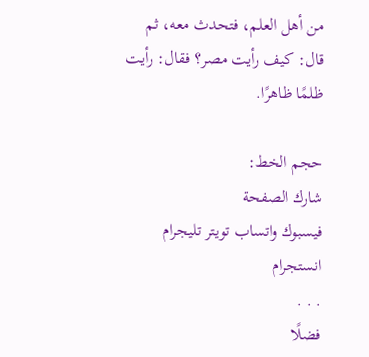من أهل العلم، فتحدث معه، ثم قال: كيف رأيت مصر؟ فقال: رأيت ظلمًا ظاهرًا.

حجم الخط:
شارك الصفحة
فيسبوك واتساب تويتر تليجرام انستجرام
. . .
فضلًا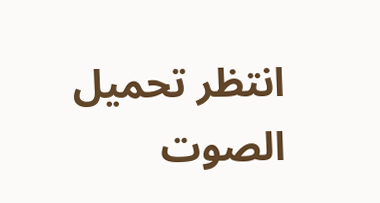انتظر تحميل الصوت